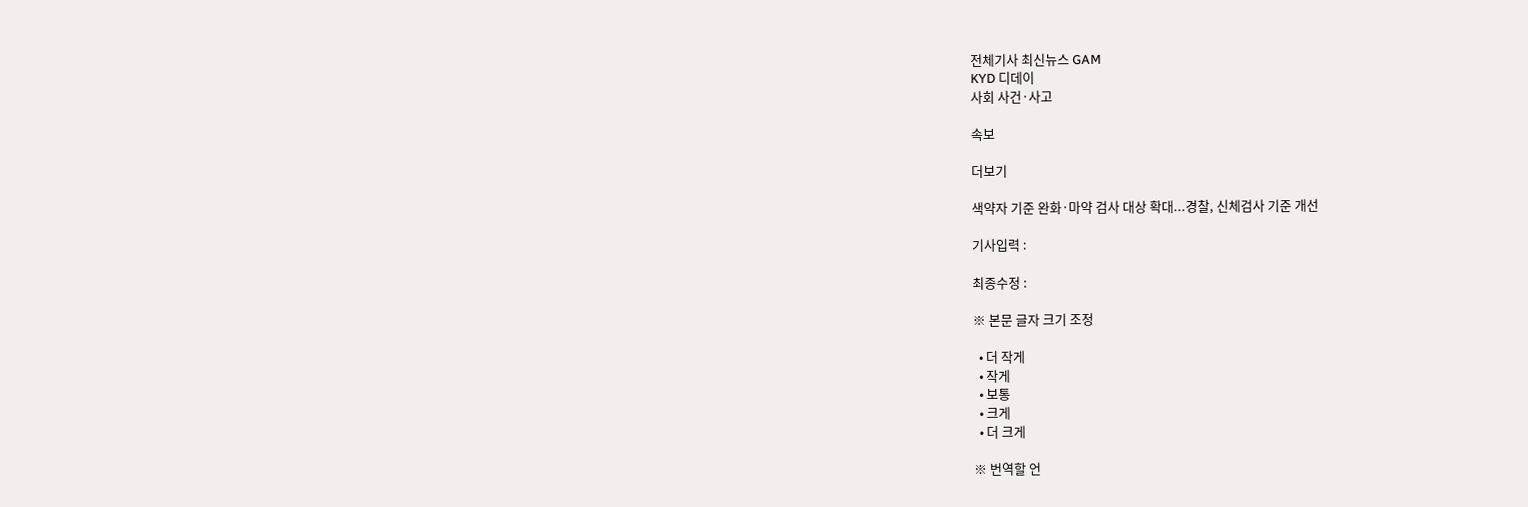전체기사 최신뉴스 GAM
KYD 디데이
사회 사건·사고

속보

더보기

색약자 기준 완화·마약 검사 대상 확대...경찰, 신체검사 기준 개선

기사입력 :

최종수정 :

※ 본문 글자 크기 조정

  • 더 작게
  • 작게
  • 보통
  • 크게
  • 더 크게

※ 번역할 언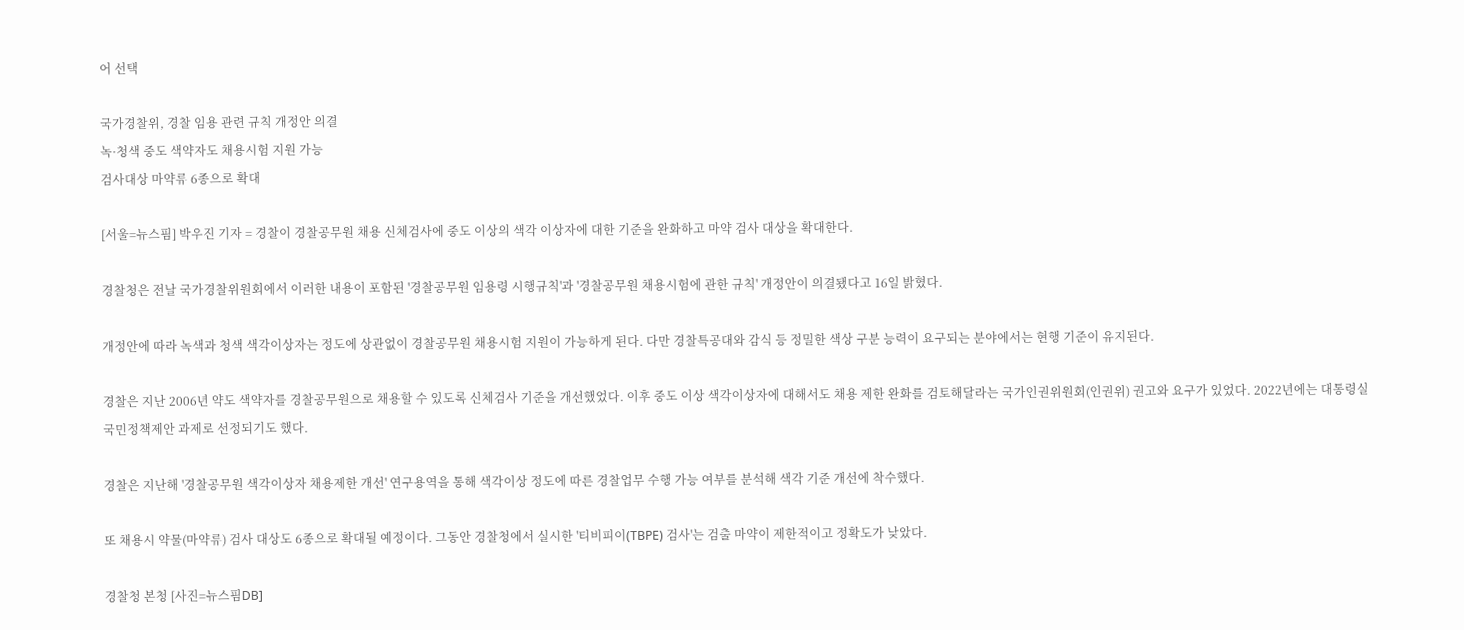어 선택

국가경찰위, 경찰 임용 관련 규칙 개정안 의결
녹·청색 중도 색약자도 채용시험 지원 가능
검사대상 마약류 6종으로 확대

[서울=뉴스핌] 박우진 기자 = 경찰이 경찰공무원 채용 신체검사에 중도 이상의 색각 이상자에 대한 기준을 완화하고 마약 검사 대상을 확대한다.

경찰청은 전날 국가경찰위원회에서 이러한 내용이 포함된 '경찰공무원 임용령 시행규칙'과 '경찰공무원 채용시험에 관한 규칙' 개정안이 의결됐다고 16일 밝혔다.

개정안에 따라 녹색과 청색 색각이상자는 정도에 상관없이 경찰공무원 채용시험 지원이 가능하게 된다. 다만 경찰특공대와 감식 등 정밀한 색상 구분 능력이 요구되는 분야에서는 현행 기준이 유지된다.

경찰은 지난 2006년 약도 색약자를 경찰공무원으로 채용할 수 있도록 신체검사 기준을 개선했었다. 이후 중도 이상 색각이상자에 대해서도 채용 제한 완화를 검토해달라는 국가인권위원회(인권위) 권고와 요구가 있었다. 2022년에는 대통령실 국민정책제안 과제로 선정되기도 했다.

경찰은 지난해 '경찰공무원 색각이상자 채용제한 개선' 연구용역을 통해 색각이상 정도에 따른 경찰업무 수행 가능 여부를 분석해 색각 기준 개선에 착수했다.

또 채용시 약물(마약류) 검사 대상도 6종으로 확대될 예정이다. 그동안 경찰청에서 실시한 '티비피이(TBPE) 검사'는 검출 마약이 제한적이고 정확도가 낮았다.

경찰청 본청 [사진=뉴스핌DB]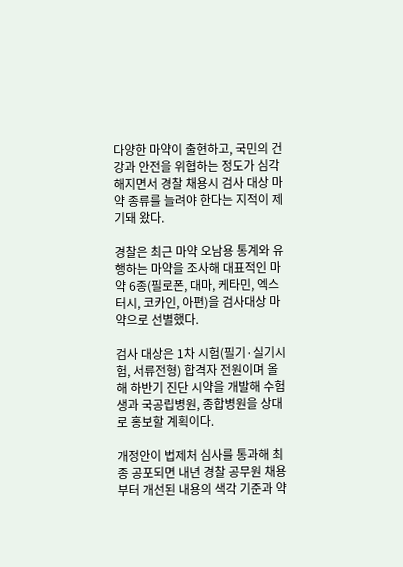다양한 마약이 출현하고, 국민의 건강과 안전을 위협하는 정도가 심각해지면서 경찰 채용시 검사 대상 마약 종류를 늘려야 한다는 지적이 제기돼 왔다.

경찰은 최근 마약 오남용 통계와 유행하는 마약을 조사해 대표적인 마약 6종(필로폰, 대마, 케타민, 엑스터시, 코카인, 아편)을 검사대상 마약으로 선별했다.

검사 대상은 1차 시험(필기·실기시험, 서류전형) 합격자 전원이며 올해 하반기 진단 시약을 개발해 수험생과 국공립병원, 종합병원을 상대로 홍보할 계획이다.

개정안이 법제처 심사를 통과해 최종 공포되면 내년 경찰 공무원 채용부터 개선된 내용의 색각 기준과 약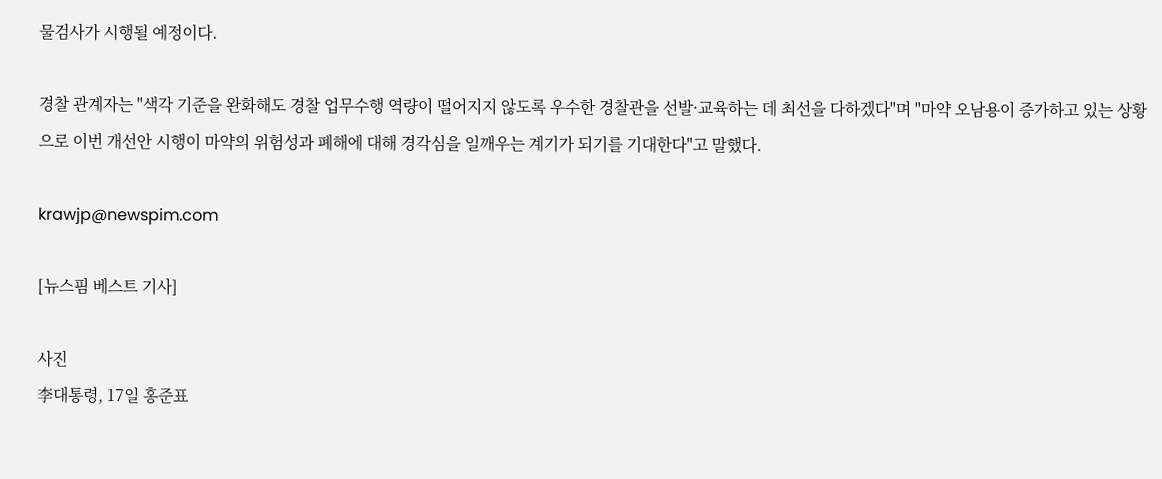물검사가 시행될 예정이다.

경찰 관계자는 "색각 기준을 완화해도 경찰 업무수행 역량이 떨어지지 않도록 우수한 경찰관을 선발·교육하는 데 최선을 다하겠다"며 "마약 오남용이 증가하고 있는 상황으로 이번 개선안 시행이 마약의 위험성과 폐해에 대해 경각심을 일깨우는 계기가 되기를 기대한다"고 말했다.

krawjp@newspim.com

[뉴스핌 베스트 기사]

사진
李대통령, 17일 홍준표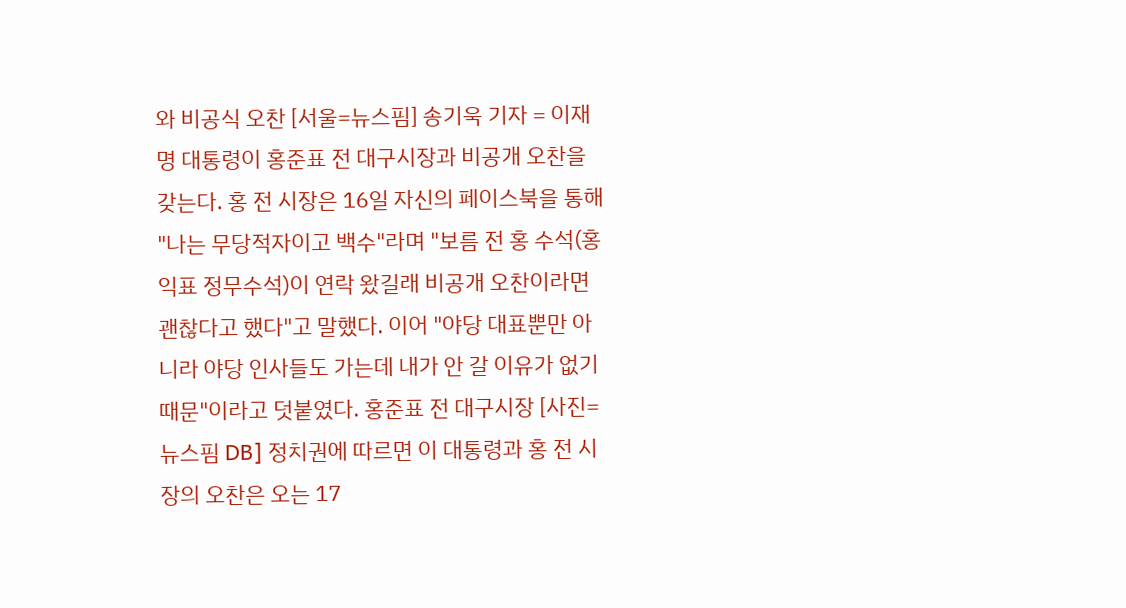와 비공식 오찬 [서울=뉴스핌] 송기욱 기자 = 이재명 대통령이 홍준표 전 대구시장과 비공개 오찬을 갖는다. 홍 전 시장은 16일 자신의 페이스북을 통해 "나는 무당적자이고 백수"라며 "보름 전 홍 수석(홍익표 정무수석)이 연락 왔길래 비공개 오찬이라면 괜찮다고 했다"고 말했다. 이어 "야당 대표뿐만 아니라 야당 인사들도 가는데 내가 안 갈 이유가 없기 때문"이라고 덧붙였다. 홍준표 전 대구시장 [사진=뉴스핌 DB] 정치권에 따르면 이 대통령과 홍 전 시장의 오찬은 오는 17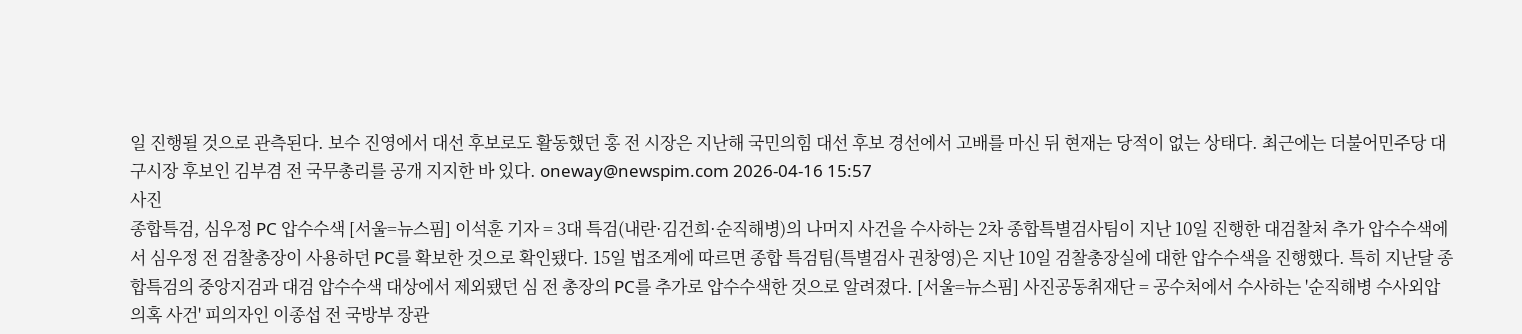일 진행될 것으로 관측된다. 보수 진영에서 대선 후보로도 활동했던 홍 전 시장은 지난해 국민의힘 대선 후보 경선에서 고배를 마신 뒤 현재는 당적이 없는 상태다. 최근에는 더불어민주당 대구시장 후보인 김부겸 전 국무총리를 공개 지지한 바 있다. oneway@newspim.com 2026-04-16 15:57
사진
종합특검, 심우정 PC 압수수색 [서울=뉴스핌] 이석훈 기자 = 3대 특검(내란·김건희·순직해병)의 나머지 사건을 수사하는 2차 종합특별검사팀이 지난 10일 진행한 대검찰처 추가 압수수색에서 심우정 전 검찰총장이 사용하던 PC를 확보한 것으로 확인됐다. 15일 법조계에 따르면 종합 특검팀(특별검사 권창영)은 지난 10일 검찰총장실에 대한 압수수색을 진행했다. 특히 지난달 종합특검의 중앙지검과 대검 압수수색 대상에서 제외됐던 심 전 총장의 PC를 추가로 압수수색한 것으로 알려졌다. [서울=뉴스핌] 사진공동취재단 = 공수처에서 수사하는 '순직해병 수사외압 의혹 사건' 피의자인 이종섭 전 국방부 장관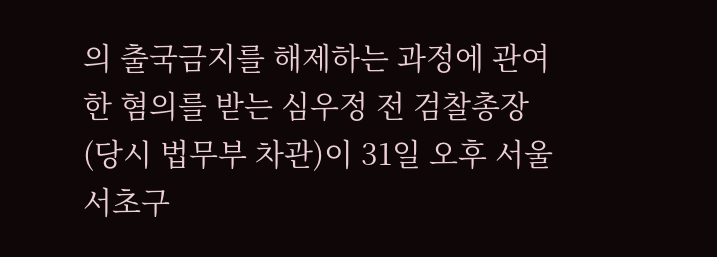의 출국금지를 해제하는 과정에 관여한 혐의를 받는 심우정 전 검찰총장(당시 법무부 차관)이 31일 오후 서울 서초구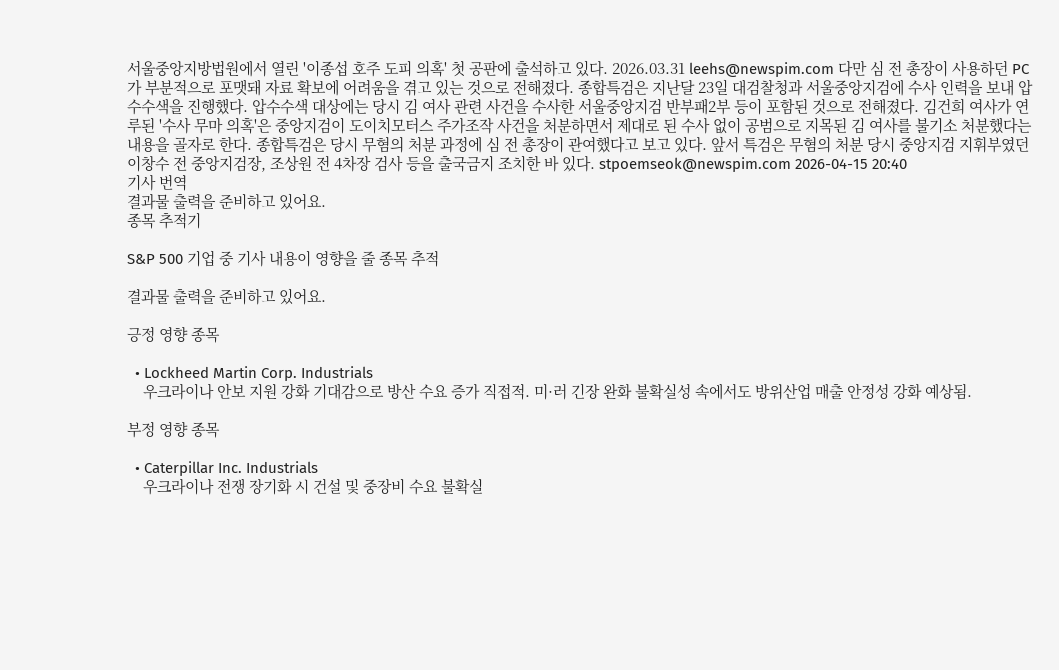서울중앙지방법원에서 열린 '이종섭 호주 도피 의혹' 첫 공판에 출석하고 있다. 2026.03.31 leehs@newspim.com 다만 심 전 총장이 사용하던 PC가 부분적으로 포맷돼 자료 확보에 어려움을 겪고 있는 것으로 전해졌다. 종합특검은 지난달 23일 대검찰청과 서울중앙지검에 수사 인력을 보내 압수수색을 진행했다. 압수수색 대상에는 당시 김 여사 관련 사건을 수사한 서울중앙지검 반부패2부 등이 포함된 것으로 전해졌다. 김건희 여사가 연루된 '수사 무마 의혹'은 중앙지검이 도이치모터스 주가조작 사건을 처분하면서 제대로 된 수사 없이 공범으로 지목된 김 여사를 불기소 처분했다는 내용을 골자로 한다. 종합특검은 당시 무혐의 처분 과정에 심 전 총장이 관여했다고 보고 있다. 앞서 특검은 무혐의 처분 당시 중앙지검 지휘부였던 이창수 전 중앙지검장, 조상원 전 4차장 검사 등을 출국금지 조치한 바 있다. stpoemseok@newspim.com 2026-04-15 20:40
기사 번역
결과물 출력을 준비하고 있어요.
종목 추적기

S&P 500 기업 중 기사 내용이 영향을 줄 종목 추적

결과물 출력을 준비하고 있어요.

긍정 영향 종목

  • Lockheed Martin Corp. Industrials
    우크라이나 안보 지원 강화 기대감으로 방산 수요 증가 직접적. 미·러 긴장 완화 불확실성 속에서도 방위산업 매출 안정성 강화 예상됨.

부정 영향 종목

  • Caterpillar Inc. Industrials
    우크라이나 전쟁 장기화 시 건설 및 중장비 수요 불확실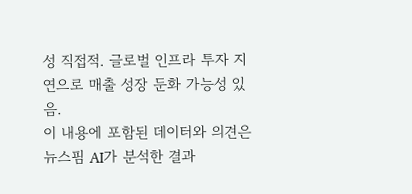성 직접적. 글로벌 인프라 투자 지연으로 매출 성장 둔화 가능성 있음.
이 내용에 포함된 데이터와 의견은 뉴스핌 AI가 분석한 결과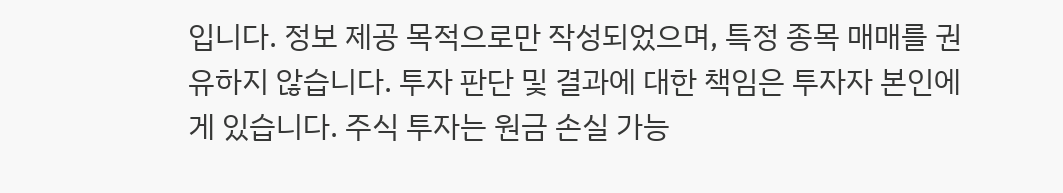입니다. 정보 제공 목적으로만 작성되었으며, 특정 종목 매매를 권유하지 않습니다. 투자 판단 및 결과에 대한 책임은 투자자 본인에게 있습니다. 주식 투자는 원금 손실 가능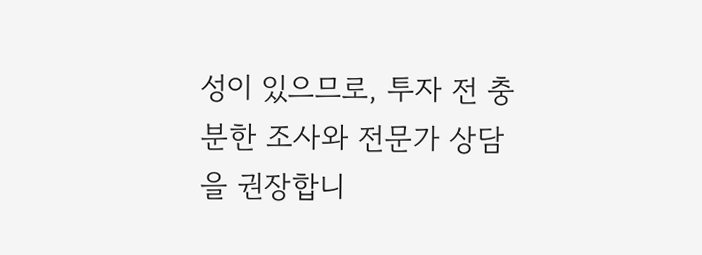성이 있으므로, 투자 전 충분한 조사와 전문가 상담을 권장합니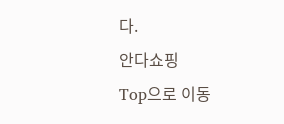다.
안다쇼핑
Top으로 이동